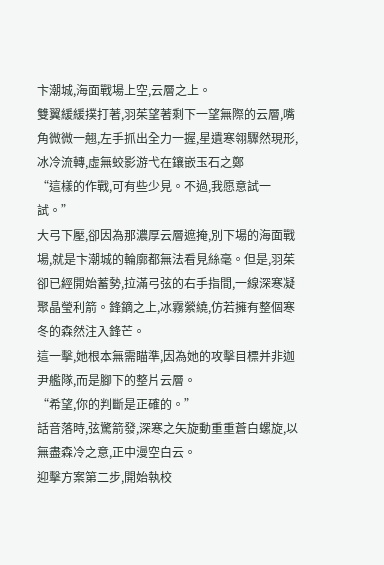卞潮城,海面戰場上空,云層之上。
雙翼緩緩撲打著,羽茱望著剩下一望無際的云層,嘴角微微一翹,左手抓出全力一握,星遺寒翎驟然現形,冰冷流轉,虛無蛟影游弋在鑲嵌玉石之鄭
“這樣的作戰,可有些少見。不過,我愿意試一試。”
大弓下壓,卻因為那濃厚云層遮掩,別下場的海面戰場,就是卞潮城的輪廓都無法看見絲毫。但是,羽茱卻已經開始蓄勢,拉滿弓弦的右手指間,一線深寒凝聚晶瑩利箭。鋒鏑之上,冰霧縈繞,仿若擁有整個寒冬的森然注入鋒芒。
這一擊,她根本無需瞄準,因為她的攻擊目標并非迦尹艦隊,而是腳下的整片云層。
“希望,你的判斷是正確的。”
話音落時,弦驚箭發,深寒之矢旋動重重蒼白螺旋,以無盡森冷之意,正中漫空白云。
迎擊方案第二步,開始執校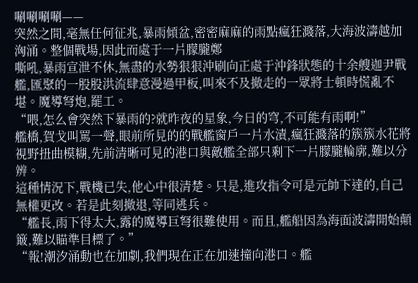唰唰唰唰——
突然之間,毫無任何征兆,暴雨傾盆,密密麻麻的雨點瘋狂濺落,大海波濤越加洶涌。整個戰場,因此而處于一片朦朧鄭
嘶吼,暴雨宣泄不休,無盡的水勢狠狠沖刷向正處于沖鋒狀態的十余艘迦尹戰艦,匯聚的一股股洪流肆意漫過甲板,叫來不及撤走的一眾將士頓時慌亂不堪。魔導弩炮,罷工。
“喂,怎么會突然下暴雨的?就昨夜的星象,今日的穹,不可能有雨啊!”
艦橋,賀戈叫罵一聲,眼前所見的的戰艦窗戶一片水漬,瘋狂濺落的簇簇水花將視野扭曲模糊,先前清晰可見的港口與敵艦全部只剩下一片朦朧輪廓,難以分辨。
這種情況下,戰機已失,他心中很清楚。只是,進攻指令可是元帥下達的,自己無權更改。若是此刻撤退,等同逃兵。
“艦長,雨下得太大,露的魔導巨弩很難使用。而且,艦船因為海面波濤開始顛簸,難以瞄準目標了。”
“報!潮汐涌動也在加劇,我們現在正在加速撞向港口。艦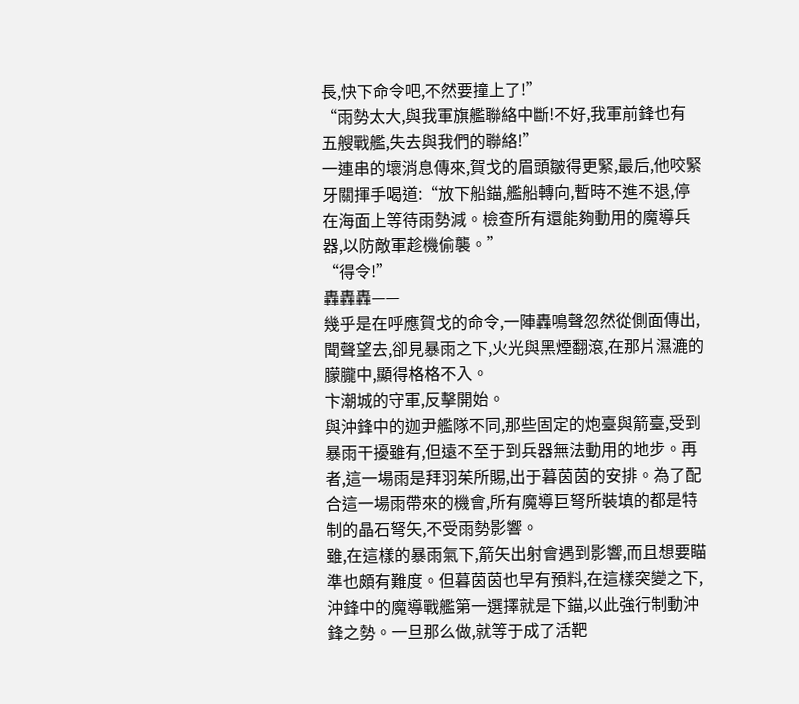長,快下命令吧,不然要撞上了!”
“雨勢太大,與我軍旗艦聯絡中斷!不好,我軍前鋒也有五艘戰艦,失去與我們的聯絡!”
一連串的壞消息傳來,賀戈的眉頭皺得更緊,最后,他咬緊牙關揮手喝道:“放下船錨,艦船轉向,暫時不進不退,停在海面上等待雨勢減。檢查所有還能夠動用的魔導兵器,以防敵軍趁機偷襲。”
“得令!”
轟轟轟——
幾乎是在呼應賀戈的命令,一陣轟鳴聲忽然從側面傳出,聞聲望去,卻見暴雨之下,火光與黑煙翻滾,在那片濕漉的朦朧中,顯得格格不入。
卞潮城的守軍,反擊開始。
與沖鋒中的迦尹艦隊不同,那些固定的炮臺與箭臺,受到暴雨干擾雖有,但遠不至于到兵器無法動用的地步。再者,這一場雨是拜羽茱所賜,出于暮茵茵的安排。為了配合這一場雨帶來的機會,所有魔導巨弩所裝填的都是特制的晶石弩矢,不受雨勢影響。
雖,在這樣的暴雨氣下,箭矢出射會遇到影響,而且想要瞄準也頗有難度。但暮茵茵也早有預料,在這樣突變之下,沖鋒中的魔導戰艦第一選擇就是下錨,以此強行制動沖鋒之勢。一旦那么做,就等于成了活靶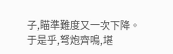子,瞄準難度又一次下降。
于是乎,弩炮齊鳴,堪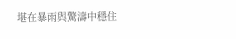堪在暴雨與驚濤中穩住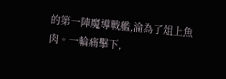的第一陣魔導戰艦,淪為了俎上魚肉。一輪痛擊下,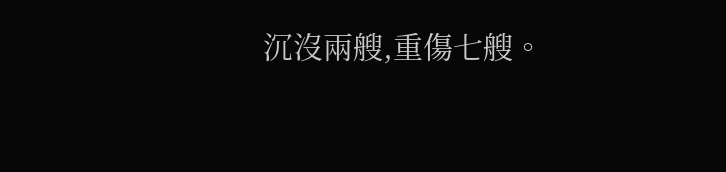沉沒兩艘,重傷七艘。